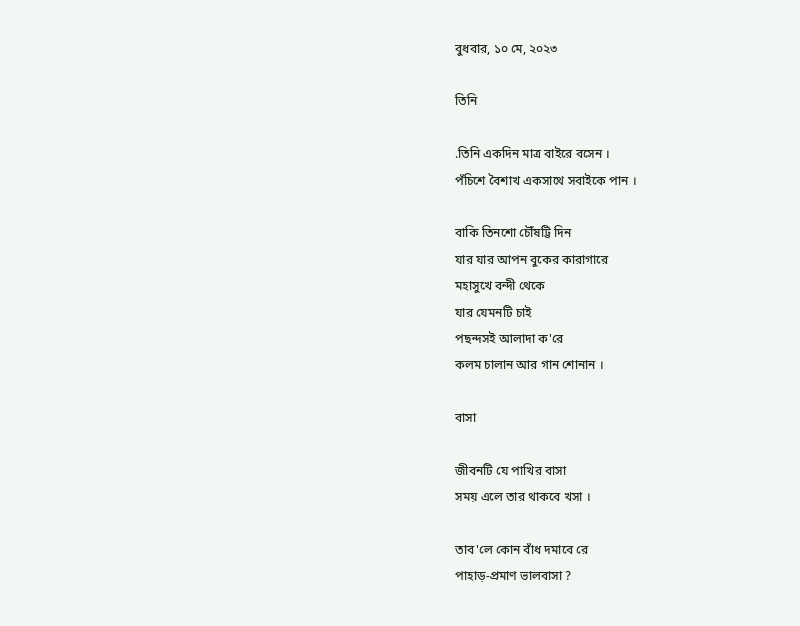বুধবার, ১০ মে, ২০২৩

তিনি

.তিনি একদিন মাত্র বাইরে বসেন ।
পঁচিশে বৈশাখ একসাথে সবাইকে পান ।

বাকি তিনশো চৌঁষট্টি দিন
যার যার আপন বুকের কারাগারে
মহাসুখে বন্দী থেকে
যার যেমনটি চাই
পছন্দসই আলাদা ক'রে
কলম চালান আর গান শোনান ।

বাসা

জীবনটি যে পাখির বাসা
সময় এলে তার থাকবে খসা ।

তাব'লে কোন বাঁধ দমাবে রে
পাহাড়-প্রমাণ ভালবাসা ?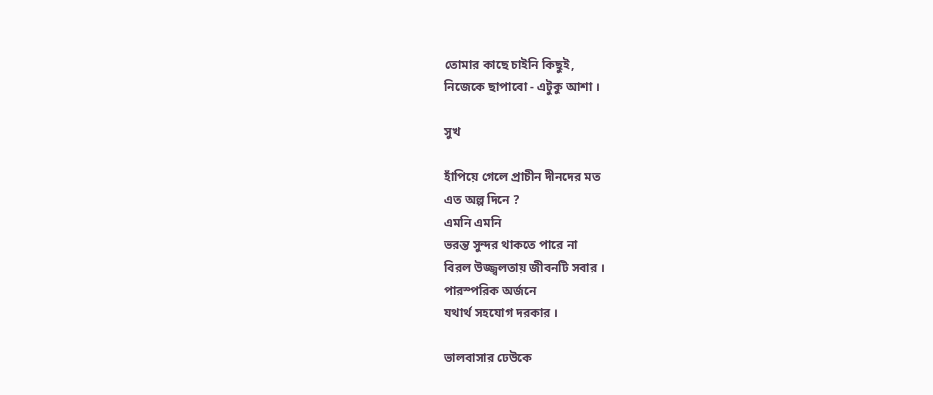তোমার কাছে চাইনি কিছুই,
নিজেকে ছাপাবো - এটুকু আশা ।

সুখ

হাঁপিয়ে গেলে প্রাচীন দীনদের মত
এত অল্প দিনে ?
এমনি এমনি
ভরন্ত সুন্দর থাকতে পারে না
বিরল উজ্জ্বলতায় জীবনটি সবার ।
পারস্পরিক অর্জনে
যথার্থ সহযোগ দরকার ।

ভালবাসার ঢেউকে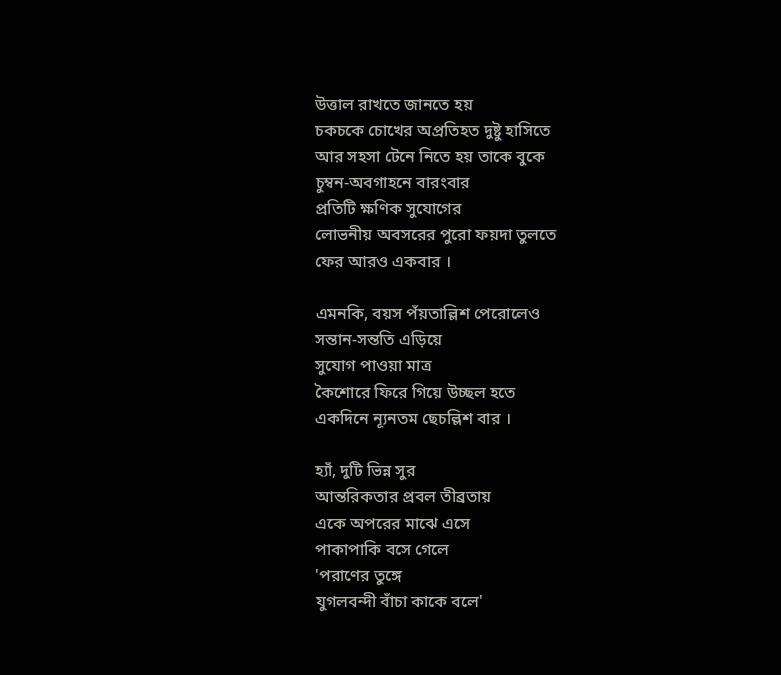উত্তাল রাখতে জানতে হয়
চকচকে চোখের অপ্রতিহত দুষ্টু হাসিতে
আর সহসা টেনে নিতে হয় তাকে বুকে
চুম্বন-অবগাহনে বারংবার
প্রতিটি ক্ষণিক সুযোগের
লোভনীয় অবসরের পুরো ফয়দা তুলতে
ফের আরও একবার ।

এমনকি, বয়স পঁয়তাল্লিশ পেরোলেও
সন্তান-সন্ততি এড়িয়ে
সুযোগ পাওয়া মাত্র
কৈশোরে ফিরে গিয়ে উচ্ছল হতে
একদিনে ন্যূনতম ছেচল্লিশ বার ।

হ্যাঁ, দুটি ভিন্ন সুর
আন্তরিকতার প্রবল তীব্রতায়
একে অপরের মাঝে এসে
পাকাপাকি বসে গেলে
'পরাণের তুঙ্গে
যুগলবন্দী বাঁচা কাকে বলে'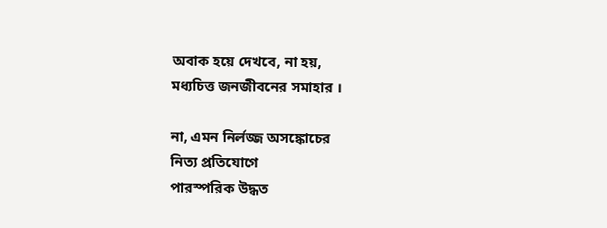অবাক হয়ে দেখবে, না হয়,
মধ্যচিত্ত জনজীবনের সমাহার ।

না, এমন নির্লজ্জ অসঙ্কোচের
নিত্য প্রতিযোগে
পারস্পরিক উদ্ধত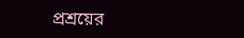প্রশ্রয়ের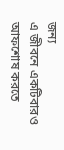জন্য
এ জীবনে একটিবারও
আফশোষ করতে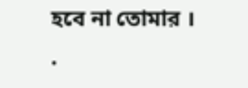হবে না তোমার ।
.